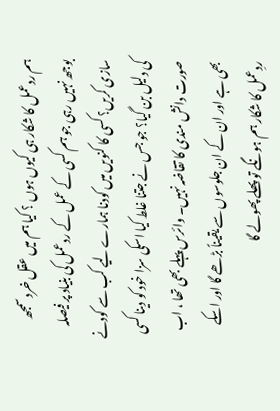ہم ردعمل کا شکار ہی کیوں ہوں ؟ کیا ہم میں عقل خرد سمجھ بوجھ نہیں رہی جو ہم کسی کے عمل کے ردعمل کی بنیاد پر فیصلہ سازی کریں؟ کسی کا کنویں میں کودنا ہمارے لیے کب سے کودنے کی دلیل بن گیا؟ جو جس نے جتنا غلط کیا اسکی سزا خود کو دینا کسی صورت دانش مندی کا تقاضہ نہیں۔ وائرس پہلے بھی تھا ، اب بھی ہے اور ان کے ان جلوسوں سے یقیناً بڑھے گا اور اسکے ردِعمل کا شکار ہم ہونگے تو پھلے پھولے گا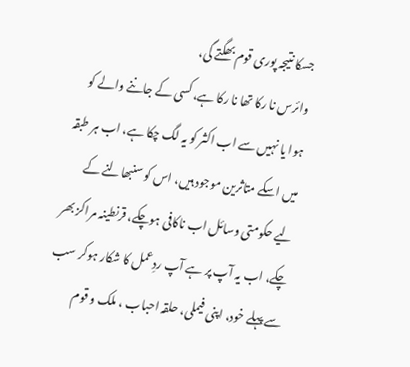جسکا نتیجہ پوری قوم بھگتے گی،
وائرس نا رکا تھا نا رکا ہے، کسی کے جاننے والے کو ہوا یا نہیں سے اب اکثر کو یہ لگ چکا ہے، اب ہر طبقہ میں اسکے متاثرین موجود ہیں، اس کو سنبھالنے کے لیے حکومتی وسائل اب ناکافی ہوچکے، قرنطینہ مراکز بھر چکے، اب یہ آپ پر ہے آپ ردِعمل کا شکار ہوکر سب سے پہلے خود، اپنی فیملی، حلقہ احباب ، ملک و قوم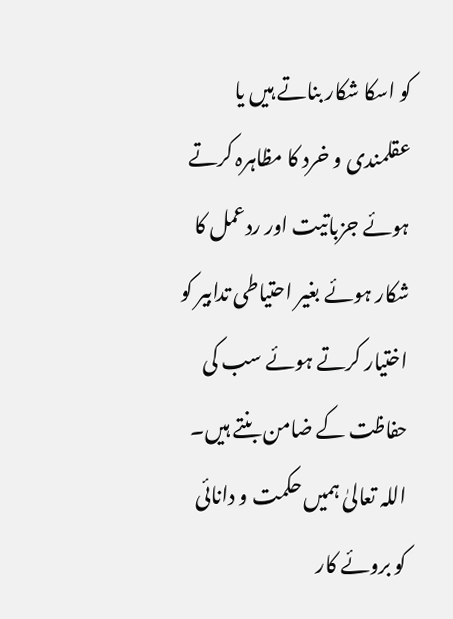کو اسکا شکار بناتے ہیں یا عقلمندی و خرد کا مظاہرہ کرتے ہوئے جزباتیت اور ردعمل کا شکار ہوئے بغیر احتیاطی تدابیر کو اختیار کرتے ہوئے سب کی حفاظت کے ضامن بنتے ہیں۔ اللہ تعالیٰ ہمیں حکمت و دانائی کو بروئے کار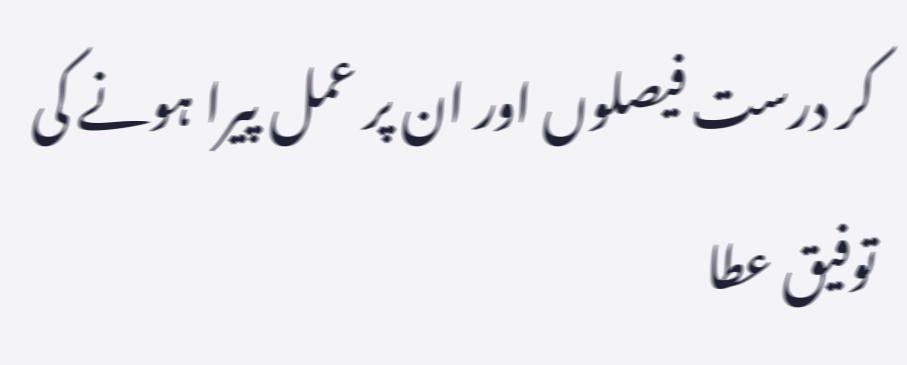کر درست فیصلوں اور ان پر عمل پیرا ہونے کی توفیق عطا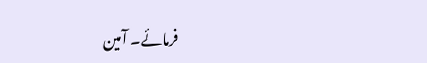فرمائے۔ آمین